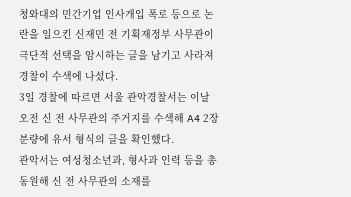청와대의 민간기업 인사개입 폭로 등으로 논란을 일으킨 신재민 전 기획재정부 사무관이 극단적 선택을 암시하는 글을 남기고 사라져 경찰이 수색에 나섰다.
3일 경찰에 따르면 서울 관악경찰서는 이날 오전 신 전 사무관의 주거지를 수색해 A4 2장 분량에 유서 형식의 글을 확인했다.
관악서는 여성청소년과, 형사과 인력 등을 총 동원해 신 전 사무관의 소재를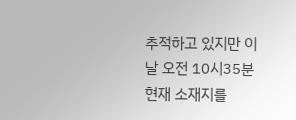추적하고 있지만 이날 오전 10시35분 현재 소재지를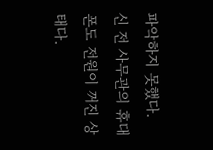파악하지 못했다.
신 전 사무관의 휴대폰도 전원이 꺼진 상태다.